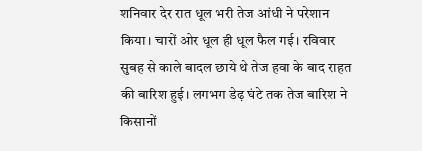शनिवार देर रात धूल भरी तेज आंधी ने परेशान किया। चारों ओर धूल ही धूल फैल गई। रविवार सुबह से काले बादल छाये थे तेज हवा के बाद राहत की बारिश हुई। लगभग डेढ़ घंटे तक तेज बारिश ने किसानों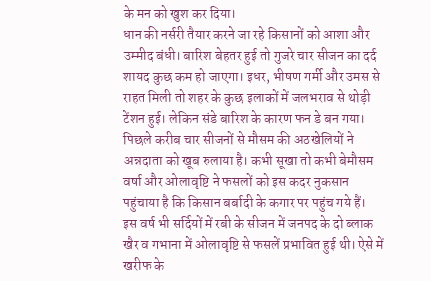के मन को खुश कर दिया।
धान की नर्सरी तैयार करने जा रहे किसानों को आशा और उम्मीद बंधी। बारिश बेहतर हुई तो गुजरे चार सीजन का दर्द शायद कुछ कम हो जाएगा। इधर, भीषण गर्मी और उमस से राहत मिली तो शहर के कुछ इलाकों में जलभराव से थोड़ी टेंशन हुई। लेकिन संडे बारिश के कारण फन डे बन गया।
पिछले करीब चार सीजनों से मौसम की अठखेलियों ने अन्नदाता को खूब रुलाया है। कभी सूखा तो कभी बेमौसम वर्षा और ओलावृष्टि ने फसलों को इस कदर नुकसान पहुंचाया है कि किसान बर्बादी के कगार पर पहुंच गये हैं।
इस वर्ष भी सर्दियों में रबी के सीजन में जनपद के दो ब्लाक खैर व गभाना में ओलावृष्टि से फसलें प्रभावित हुई थी। ऐसे में खरीफ के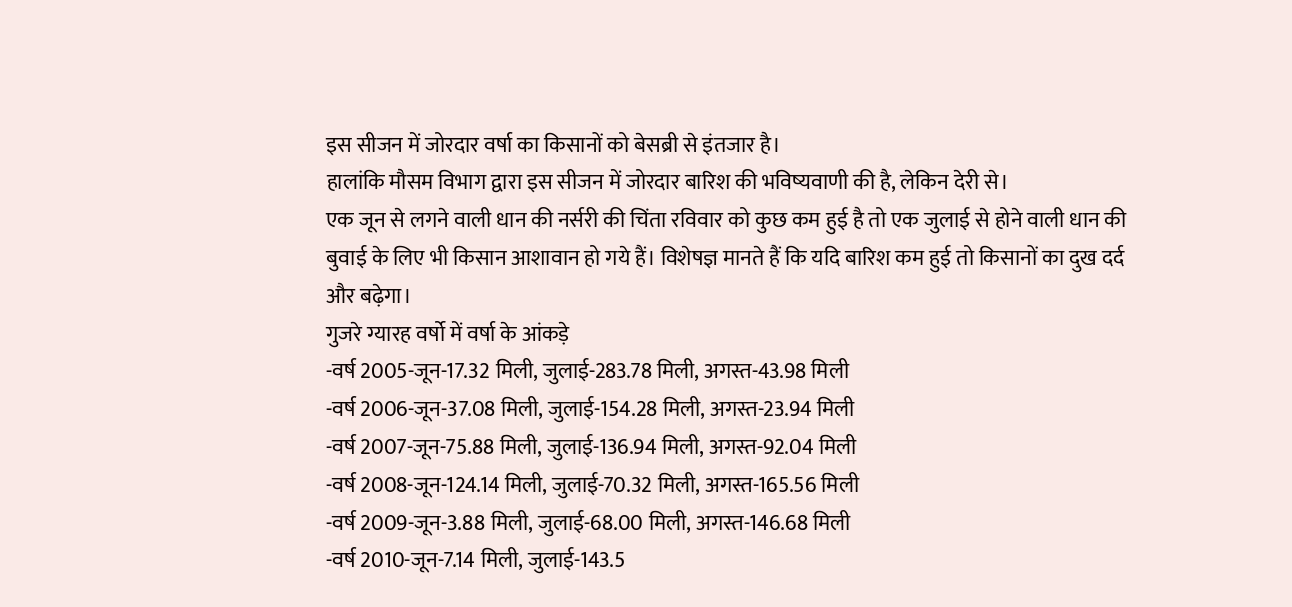इस सीजन में जोरदार वर्षा का किसानों को बेसब्री से इंतजार है।
हालांकि मौसम विभाग द्वारा इस सीजन में जोरदार बारिश की भविष्यवाणी की है, लेकिन देरी से।
एक जून से लगने वाली धान की नर्सरी की चिंता रविवार को कुछ कम हुई है तो एक जुलाई से होने वाली धान की बुवाई के लिए भी किसान आशावान हो गये हैं। विशेषज्ञ मानते हैं कि यदि बारिश कम हुई तो किसानों का दुख दर्द और बढ़ेगा।
गुजरे ग्यारह वर्षो में वर्षा के आंकड़े
-वर्ष 2005-जून-17.32 मिली, जुलाई-283.78 मिली, अगस्त-43.98 मिली
-वर्ष 2006-जून-37.08 मिली, जुलाई-154.28 मिली, अगस्त-23.94 मिली
-वर्ष 2007-जून-75.88 मिली, जुलाई-136.94 मिली, अगस्त-92.04 मिली
-वर्ष 2008-जून-124.14 मिली, जुलाई-70.32 मिली, अगस्त-165.56 मिली
-वर्ष 2009-जून-3.88 मिली, जुलाई-68.00 मिली, अगस्त-146.68 मिली
-वर्ष 2010-जून-7.14 मिली, जुलाई-143.5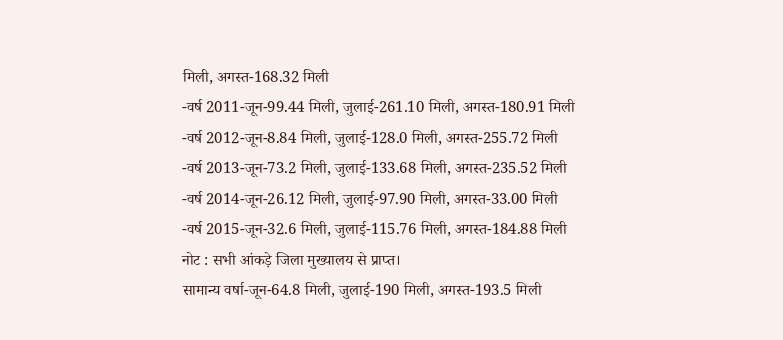मिली, अगस्त-168.32 मिली
-वर्ष 2011-जून-99.44 मिली, जुलाई-261.10 मिली, अगस्त-180.91 मिली
-वर्ष 2012-जून-8.84 मिली, जुलाई-128.0 मिली, अगस्त-255.72 मिली
-वर्ष 2013-जून-73.2 मिली, जुलाई-133.68 मिली, अगस्त-235.52 मिली
-वर्ष 2014-जून-26.12 मिली, जुलाई-97.90 मिली, अगस्त-33.00 मिली
-वर्ष 2015-जून-32.6 मिली, जुलाई-115.76 मिली, अगस्त-184.88 मिली
नोट : सभी आंकड़े जिला मुख्यालय से प्राप्त।
सामान्य वर्षा-जून-64.8 मिली, जुलाई-190 मिली, अगस्त-193.5 मिली